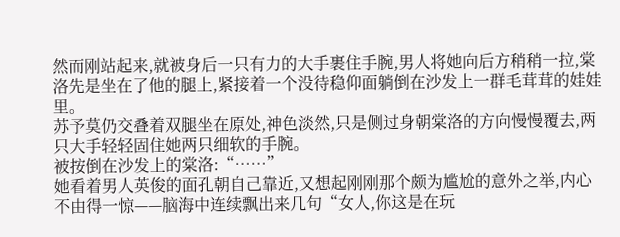然而刚站起来,就被身后一只有力的大手裹住手腕,男人将她向后方稍稍一拉,棠洛先是坐在了他的腿上,紧接着一个没待稳仰面躺倒在沙发上一群毛茸茸的娃娃里。
苏予莫仍交叠着双腿坐在原处,神色淡然,只是侧过身朝棠洛的方向慢慢覆去,两只大手轻轻固住她两只细软的手腕。
被按倒在沙发上的棠洛:“……”
她看着男人英俊的面孔朝自己靠近,又想起刚刚那个颇为尴尬的意外之举,内心不由得一惊——脑海中连续飘出来几句“女人,你这是在玩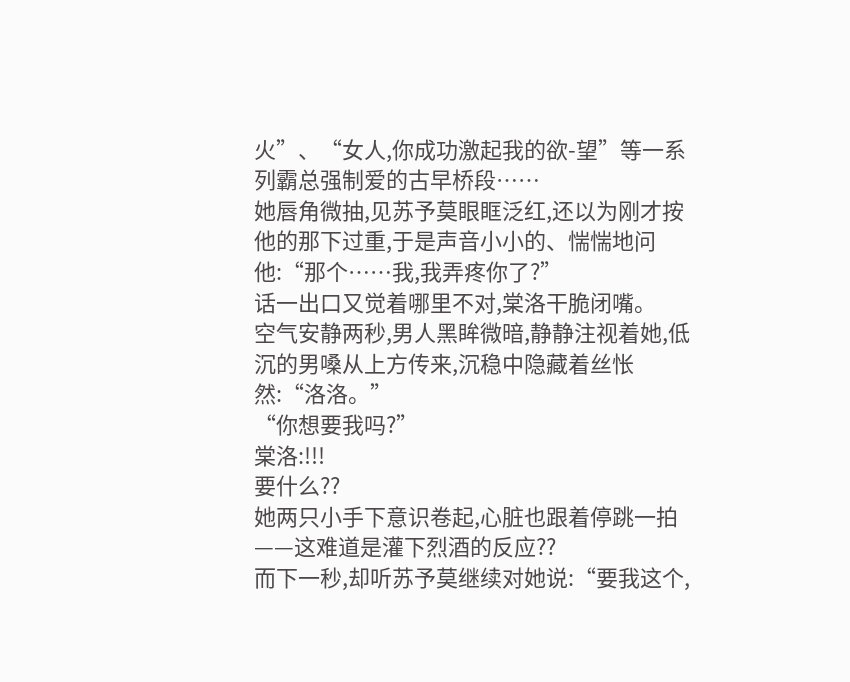火”、“女人,你成功激起我的欲-望”等一系列霸总强制爱的古早桥段……
她唇角微抽,见苏予莫眼眶泛红,还以为刚才按他的那下过重,于是声音小小的、惴惴地问他:“那个……我,我弄疼你了?”
话一出口又觉着哪里不对,棠洛干脆闭嘴。
空气安静两秒,男人黑眸微暗,静静注视着她,低沉的男嗓从上方传来,沉稳中隐藏着丝怅然:“洛洛。”
“你想要我吗?”
棠洛:!!!
要什么??
她两只小手下意识卷起,心脏也跟着停跳一拍——这难道是灌下烈酒的反应??
而下一秒,却听苏予莫继续对她说:“要我这个,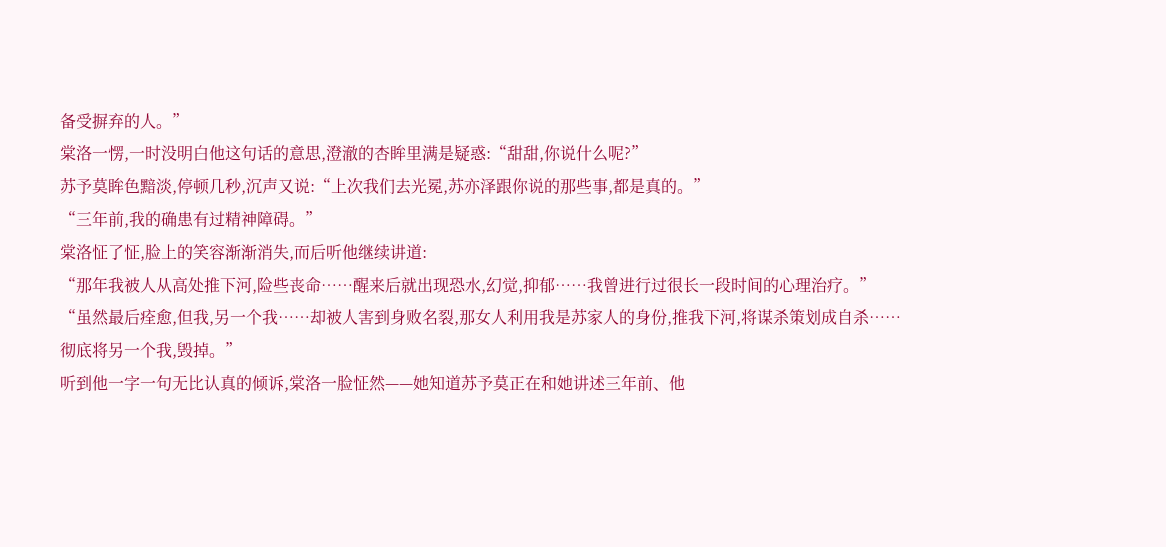备受摒弃的人。”
棠洛一愣,一时没明白他这句话的意思,澄澈的杏眸里满是疑惑:“甜甜,你说什么呢?”
苏予莫眸色黯淡,停顿几秒,沉声又说:“上次我们去光冕,苏亦泽跟你说的那些事,都是真的。”
“三年前,我的确患有过精神障碍。”
棠洛怔了怔,脸上的笑容渐渐消失,而后听他继续讲道:
“那年我被人从高处推下河,险些丧命……醒来后就出现恐水,幻觉,抑郁……我曾进行过很长一段时间的心理治疗。”
“虽然最后痊愈,但我,另一个我……却被人害到身败名裂,那女人利用我是苏家人的身份,推我下河,将谋杀策划成自杀……彻底将另一个我,毁掉。”
听到他一字一句无比认真的倾诉,棠洛一脸怔然——她知道苏予莫正在和她讲述三年前、他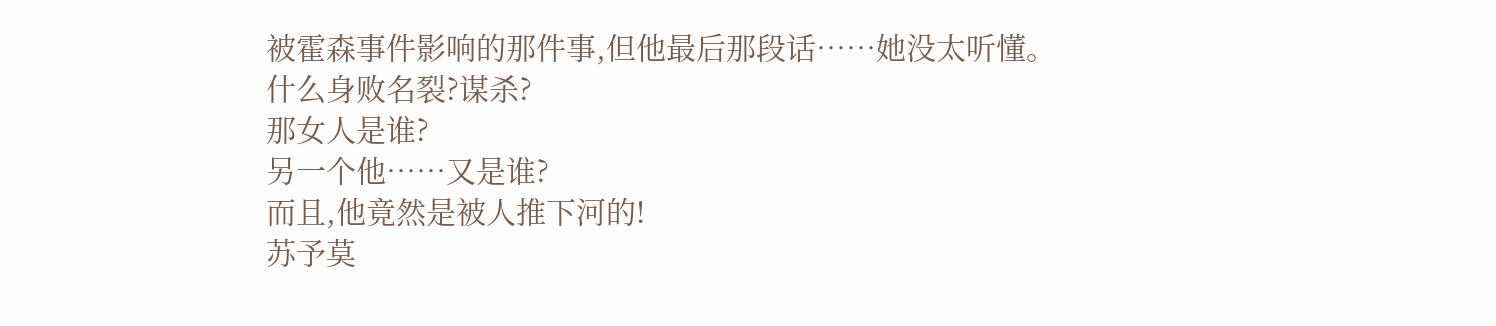被霍森事件影响的那件事,但他最后那段话……她没太听懂。
什么身败名裂?谋杀?
那女人是谁?
另一个他……又是谁?
而且,他竟然是被人推下河的!
苏予莫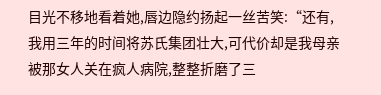目光不移地看着她,唇边隐约扬起一丝苦笑:“还有,我用三年的时间将苏氏集团壮大,可代价却是我母亲被那女人关在疯人病院,整整折磨了三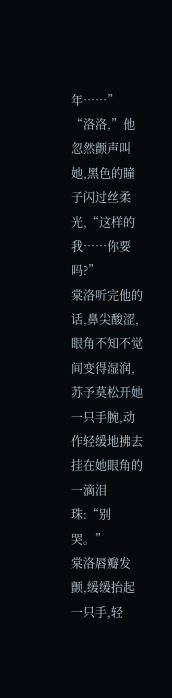年……”
“洛洛,”他忽然颤声叫她,黑色的瞳子闪过丝柔光,“这样的我……你要吗?”
棠洛听完他的话,鼻尖酸涩,眼角不知不觉间变得湿润,苏予莫松开她一只手腕,动作轻缓地拂去挂在她眼角的一滴泪珠:“别哭。”
棠洛唇瓣发颤,缓缓抬起一只手,轻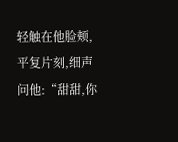轻触在他脸颊,平复片刻,细声问他:“甜甜,你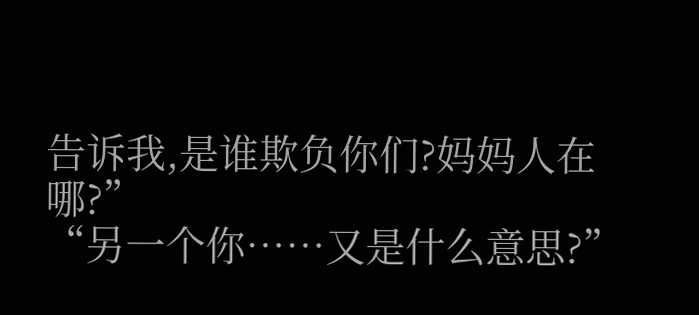告诉我,是谁欺负你们?妈妈人在哪?”
“另一个你……又是什么意思?”